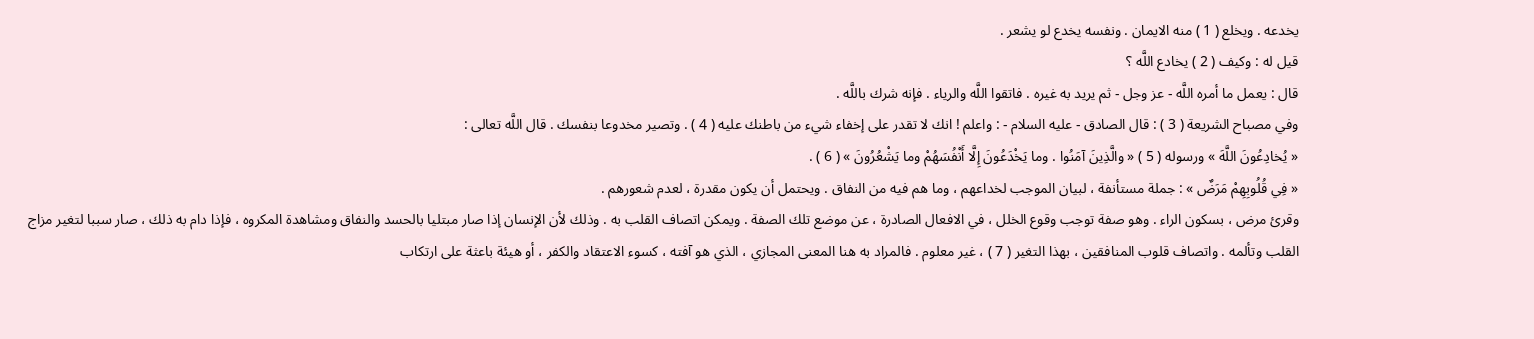يخدعه . ويخلع ( 1 ) منه الايمان . ونفسه يخدع لو يشعر .
قيل له : وكيف ( 2 ) يخادع اللَّه ؟
قال : يعمل ما أمره اللَّه - عز وجل - ثم يريد به غيره . فاتقوا اللَّه والرياء . فإنه شرك باللَّه .
وفي مصباح الشريعة ( 3 ) : قال الصادق - عليه السلام - : واعلم ! انك لا تقدر على إخفاء شيء من باطنك عليه ( 4 ) . وتصير مخدوعا بنفسك . قال اللَّه تعالى :
« يُخادِعُونَ اللَّهَ » ورسوله ( 5 ) « والَّذِينَ آمَنُوا . وما يَخْدَعُونَ إِلَّا أَنْفُسَهُمْ وما يَشْعُرُونَ » ( 6 ) .
« فِي قُلُوبِهِمْ مَرَضٌ » : جملة مستأنفة ، لبيان الموجب لخداعهم ، وما هم فيه من النفاق . ويحتمل أن يكون مقدرة ، لعدم شعورهم .
وقرئ مرض ، بسكون الراء . وهو صفة توجب وقوع الخلل ، في الافعال الصادرة ، عن موضع تلك الصفة . ويمكن اتصاف القلب به . وذلك لأن الإنسان إذا صار مبتليا بالحسد والنفاق ومشاهدة المكروه ، فإذا دام به ذلك ، صار سببا لتغير مزاج القلب وتألمه . واتصاف قلوب المنافقين ، بهذا التغير ( 7 ) ، غير معلوم . فالمراد به هنا المعنى المجازي ، الذي هو آفته ، كسوء الاعتقاد والكفر ، أو هيئة باعثة على ارتكاب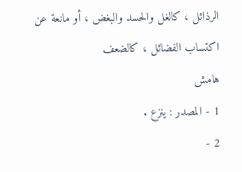الرذائل ، كالغل والحسد والبغض ، أو مانعة عن اكتساب الفضائل ، كالضعف
هامش
1 - المصدر : ينزع .
2 -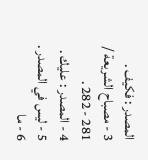المصدر : فكيف .
3 - مصباح الشريعة / 281 - 282 .
4 - المصدر : عليك .
5 - ليس في المصدر .
6 - ما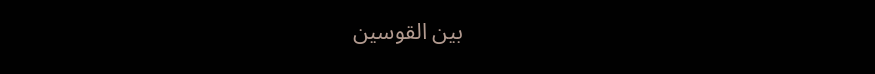بين القوسين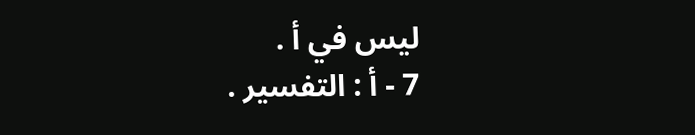ليس في أ .
7 - أ : التفسير .